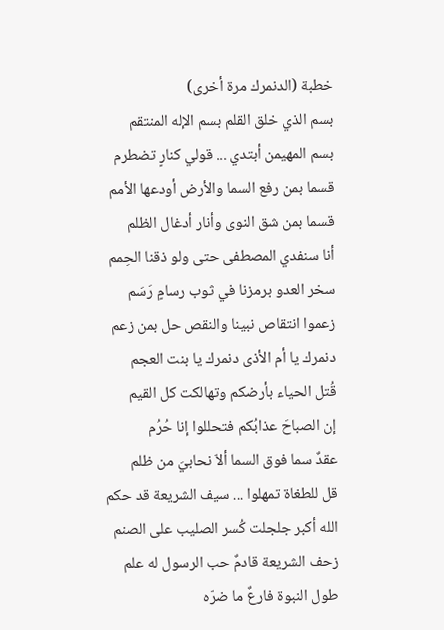خطبة (الدنمرك مرة أخرى)
بسم الذي خلق القلم بسم الإله المنتقم
بسم المهيمن أبتدي ... قولي كنارٍ تضطرم
قسما بمن رفع السما والأرض أودعها الأمم
قسما بمن شق النوى وأنار أدغال الظلم
أنا سنفدي المصطفى حتى ولو ذقنا الحِمم
سخر العدو برمزنا في ثوب رسامٍ رَسَم
زعموا انتقاص نبينا والنقص حل بمن زعم
دنمرك يا أم الأذى دنمرك يا بنت العجم
قُتل الحياء بأرضكم وتهالكت كل القيم
إن الصباحَ عذابُكم فتحللوا إنا حُرُم
عقدٌ سما فوق السما ألاّ نحابيَ من ظلم
قل للطغاة تمهلوا ... سيف الشريعة قد حكم
الله أكبر جلجلت كُسر الصليب على الصنم
زحف الشريعة قادمٌ حب الرسول له علم
طول النبوة فارعٌ ما ضرّه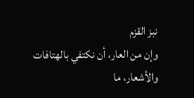نبز القزم
وإن من العار، أن نكتفي بالهتافات والأشعار، ما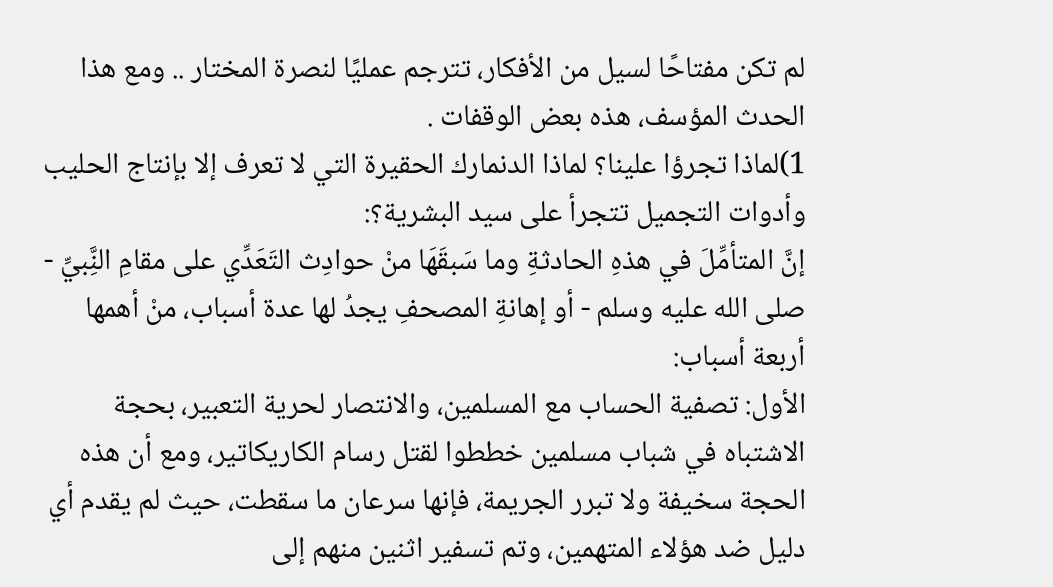لم تكن مفتاحًا لسيل من الأفكار، تترجم عمليًا لنصرة المختار .. ومع هذا الحدث المؤسف، هذه بعض الوقفات .
1)لماذا تجرؤا علينا؟ لماذا الدنمارك الحقيرة التي لا تعرف إلا بإنتاج الحليب وأدوات التجميل تتجرأ على سيد البشرية؟:
إنَّ المتأمِّلَ في هذهِ الحادثةِ وما سَبقَهَا منْ حوادِث التَعَدِّي على مقامِ النَِّبيِّ - صلى الله عليه وسلم - أو إهانةِ المصحفِ يجدُ لها عدة أسباب، منْ أهمها أربعة أسباب:
الأول: تصفية الحساب مع المسلمين، والانتصار لحرية التعبير، بحجة الاشتباه في شباب مسلمين خططوا لقتل رسام الكاريكاتير، ومع أن هذه الحجة سخيفة ولا تبرر الجريمة، فإنها سرعان ما سقطت، حيث لم يقدم أي دليل ضد هؤلاء المتهمين، وتم تسفير اثنين منهم إلى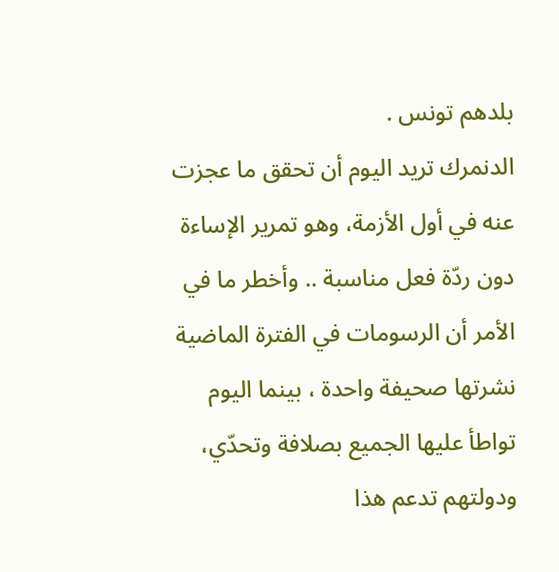بلدهم تونس .
الدنمرك تريد اليوم أن تحقق ما عجزت عنه في أول الأزمة، وهو تمرير الإساءة دون ردّة فعل مناسبة .. وأخطر ما في الأمر أن الرسومات في الفترة الماضية نشرتها صحيفة واحدة ، بينما اليوم تواطأ عليها الجميع بصلافة وتحدّي، ودولتهم تدعم هذا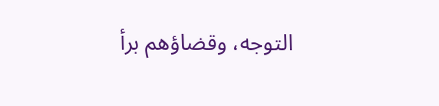التوجه، وقضاؤهم برأ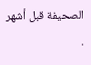الصحيفة قبل أشهر .